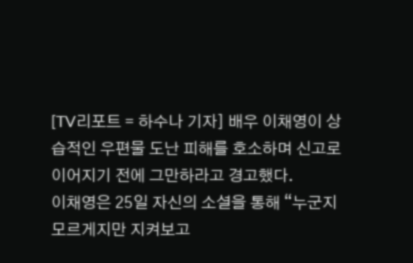[TV리포트 = 하수나 기자] 배우 이채영이 상습적인 우편물 도난 피해를 호소하며 신고로 이어지기 전에 그만하라고 경고했다.
이채영은 25일 자신의 소셜을 통해 “누군지 모르게지만 지켜보고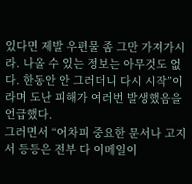있다면 제발 우편물 좀 그만 가져가시라. 나올 수 있는 정보는 아무것도 없다. 한동안 안 그러더니 다시 시작”이라며 도난 피해가 여러번 발생했음을 언급했다.
그러면서 “어차피 중요한 문서나 고지서 등등은 전부 다 이메일이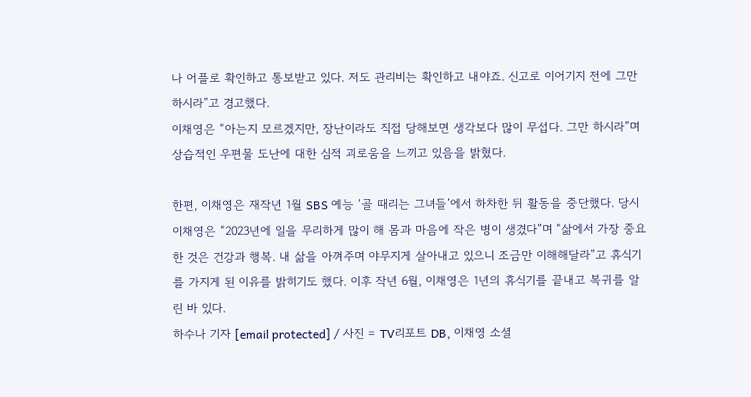나 어플로 확인하고 통보받고 있다. 저도 관리비는 확인하고 내야죠. 신고로 이어기지 전에 그만하시라”고 경고했다.
이채영은 “아는지 모르겠지만, 장난이라도 직접 당해보면 생각보다 많이 무섭다. 그만 하시라”며 상습적인 우편물 도난에 대한 심적 괴로움을 느끼고 있음을 밝혔다.

한편, 이채영은 재작년 1월 SBS 예능 ‘골 때리는 그녀들’에서 하차한 뒤 활동을 중단했다. 당시 이채영은 “2023년에 일을 무리하게 많이 해 몸과 마음에 작은 병이 생겼다”며 “삶에서 가장 중요한 것은 건강과 행복. 내 삶을 아껴주며 야무지게 살아내고 있으니 조금만 이해해달라”고 휴식기를 가지게 된 이유를 밝히기도 했다. 이후 작년 6월, 이채영은 1년의 휴식기를 끝내고 복귀를 알린 바 있다.
하수나 기자 [email protected] / 사진 = TV리포트 DB, 이채영 소셜